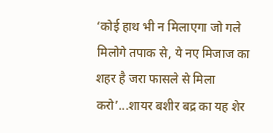‘कोई हाथ भी न मिलाएगा जो गले मिलोगे तपाक से, ये नए मिजाज का शहर है जरा फासले से मिला करो’...शायर बशीर बद्र का यह शेर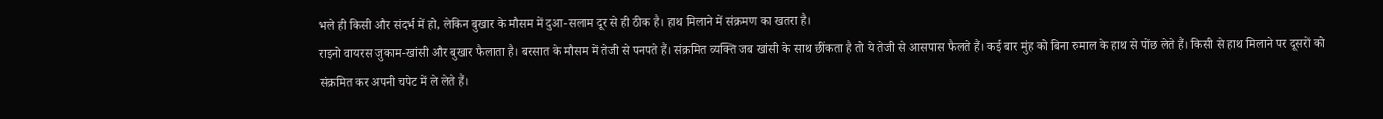भले ही किसी और संदर्भ में हो, लेकिन बुखार के मौसम में दुआ-सलाम दूर से ही ठीक है। हाथ मिलाने में संक्रमण का खतरा है।
राइनो वायरस जुकाम-खांसी और बुखार फैलाता है। बरसात के मौसम में तेजी से पनपते हैं। संक्रमित व्यक्ति जब खांसी के साथ छींकता है तो ये तेजी से आसपास फैलते हैं। कई बार मुंह को बिना रुमाल के हाथ से पोंछ लेते हैं। किसी से हाथ मिलाने पर दूसरों को संक्रमित कर अपनी चपेट में ले लेते हैं।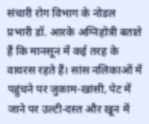संचारी रोग विभाग के नोडल प्रभारी डॉ. आरके अग्निहोत्री बताते हैं कि मानसून में कई तरह के वायरस रहते हैं। सांस नलिकाओं में पहुंचने पर जुकाम-खांसी, पेट में जाने पर उल्टी-दस्त और खून में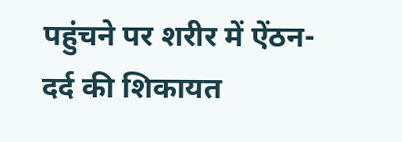पहुंचने पर शरीर में ऐंठन-दर्द की शिकायत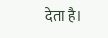देता है।